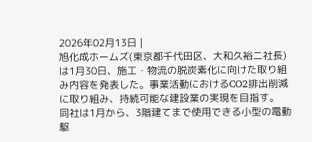2026年02月13日 |
旭化成ホームズ(東京都千代田区、大和久裕二社長)は1月30日、施工・物流の脱炭素化に向けた取り組み内容を発表した。事業活動におけるCO2排出削減に取り組み、持続可能な建設業の実現を目指す。
同社は1月から、3階建てまで使用できる小型の電動駆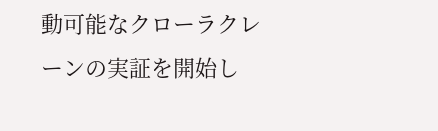動可能なクローラクレーンの実証を開始し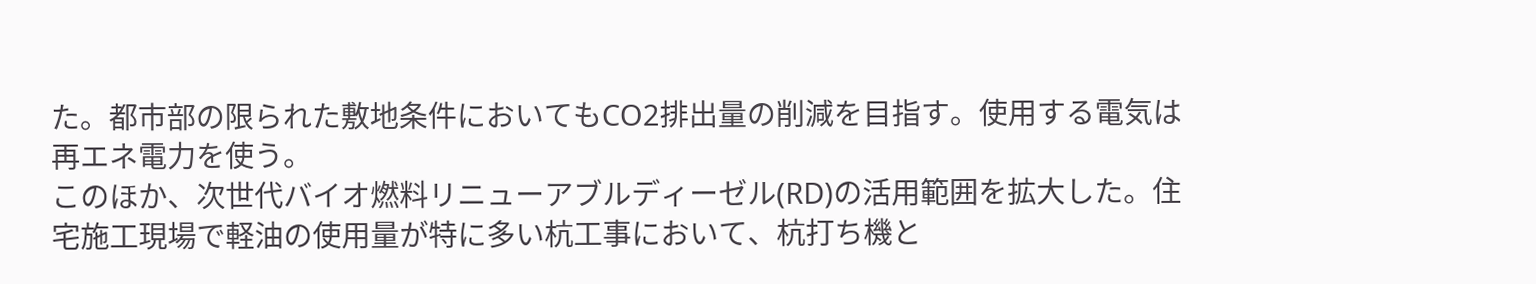た。都市部の限られた敷地条件においてもCO2排出量の削減を目指す。使用する電気は再エネ電力を使う。
このほか、次世代バイオ燃料リニューアブルディーゼル(RD)の活用範囲を拡大した。住宅施工現場で軽油の使用量が特に多い杭工事において、杭打ち機と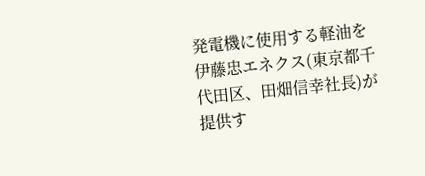発電機に使用する軽油を伊藤忠エネクス(東京都千代田区、田畑信幸社長)が提供す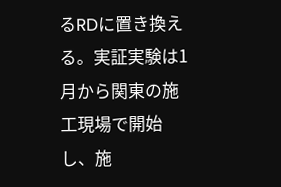るRDに置き換える。実証実験は1月から関東の施工現場で開始し、施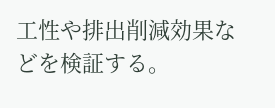工性や排出削減効果などを検証する。